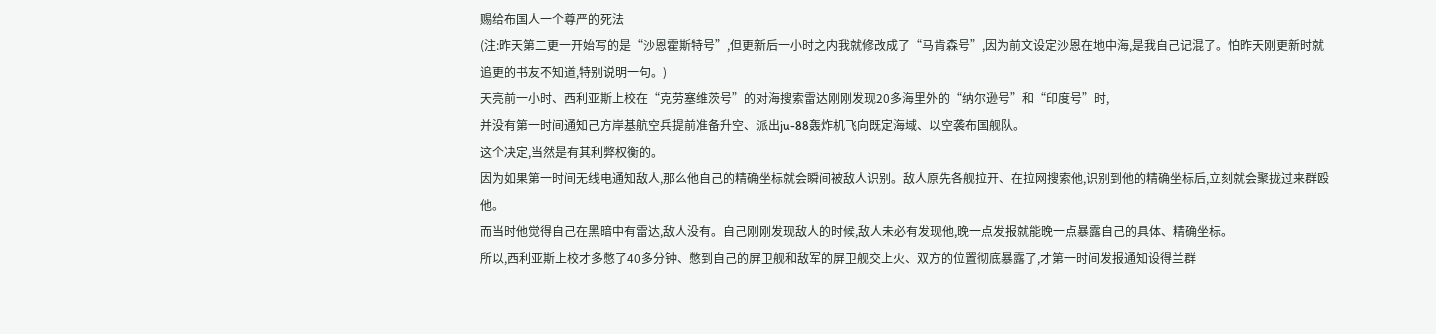赐给布国人一个尊严的死法
(注:昨天第二更一开始写的是“沙恩霍斯特号”,但更新后一小时之内我就修改成了“马肯森号”,因为前文设定沙恩在地中海,是我自己记混了。怕昨天刚更新时就追更的书友不知道,特别说明一句。)
天亮前一小时、西利亚斯上校在“克劳塞维茨号”的对海搜索雷达刚刚发现20多海里外的“纳尔逊号”和“印度号”时,
并没有第一时间通知己方岸基航空兵提前准备升空、派出ju-88轰炸机飞向既定海域、以空袭布国舰队。
这个决定,当然是有其利弊权衡的。
因为如果第一时间无线电通知敌人,那么他自己的精确坐标就会瞬间被敌人识别。敌人原先各舰拉开、在拉网搜索他,识别到他的精确坐标后,立刻就会聚拢过来群殴他。
而当时他觉得自己在黑暗中有雷达,敌人没有。自己刚刚发现敌人的时候,敌人未必有发现他,晚一点发报就能晚一点暴露自己的具体、精确坐标。
所以,西利亚斯上校才多憋了40多分钟、憋到自己的屏卫舰和敌军的屏卫舰交上火、双方的位置彻底暴露了,才第一时间发报通知设得兰群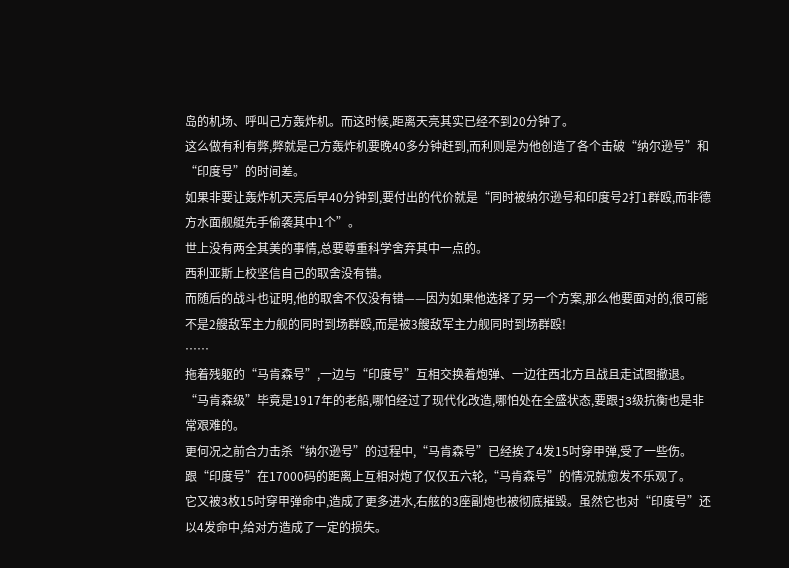岛的机场、呼叫己方轰炸机。而这时候,距离天亮其实已经不到20分钟了。
这么做有利有弊,弊就是己方轰炸机要晚40多分钟赶到,而利则是为他创造了各个击破“纳尔逊号”和“印度号”的时间差。
如果非要让轰炸机天亮后早40分钟到,要付出的代价就是“同时被纳尔逊号和印度号2打1群殴,而非德方水面舰艇先手偷袭其中1个”。
世上没有两全其美的事情,总要尊重科学舍弃其中一点的。
西利亚斯上校坚信自己的取舍没有错。
而随后的战斗也证明,他的取舍不仅没有错——因为如果他选择了另一个方案,那么他要面对的,很可能不是2艘敌军主力舰的同时到场群殴,而是被3艘敌军主力舰同时到场群殴!
……
拖着残躯的“马肯森号”,一边与“印度号”互相交换着炮弹、一边往西北方且战且走试图撤退。
“马肯森级”毕竟是1917年的老船,哪怕经过了现代化改造,哪怕处在全盛状态,要跟j3级抗衡也是非常艰难的。
更何况之前合力击杀“纳尔逊号”的过程中,“马肯森号”已经挨了4发15吋穿甲弹,受了一些伤。
跟“印度号”在17000码的距离上互相对炮了仅仅五六轮,“马肯森号”的情况就愈发不乐观了。
它又被3枚15吋穿甲弹命中,造成了更多进水,右舷的3座副炮也被彻底摧毁。虽然它也对“印度号”还以4发命中,给对方造成了一定的损失。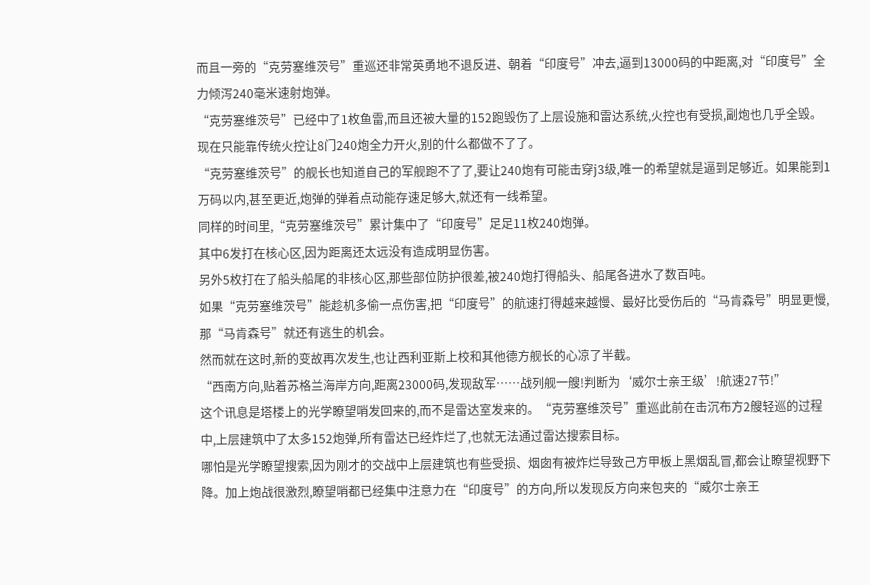而且一旁的“克劳塞维茨号”重巡还非常英勇地不退反进、朝着“印度号”冲去,逼到13000码的中距离,对“印度号”全力倾泻240毫米速射炮弹。
“克劳塞维茨号”已经中了1枚鱼雷,而且还被大量的152跑毁伤了上层设施和雷达系统,火控也有受损,副炮也几乎全毁。现在只能靠传统火控让8门240炮全力开火,别的什么都做不了了。
“克劳塞维茨号”的舰长也知道自己的军舰跑不了了,要让240炮有可能击穿j3级,唯一的希望就是逼到足够近。如果能到1万码以内,甚至更近,炮弹的弹着点动能存速足够大,就还有一线希望。
同样的时间里,“克劳塞维茨号”累计集中了“印度号”足足11枚240炮弹。
其中6发打在核心区,因为距离还太远没有造成明显伤害。
另外5枚打在了船头船尾的非核心区,那些部位防护很差,被240炮打得船头、船尾各进水了数百吨。
如果“克劳塞维茨号”能趁机多偷一点伤害,把“印度号”的航速打得越来越慢、最好比受伤后的“马肯森号”明显更慢,那“马肯森号”就还有逃生的机会。
然而就在这时,新的变故再次发生,也让西利亚斯上校和其他德方舰长的心凉了半截。
“西南方向,贴着苏格兰海岸方向,距离23000码,发现敌军……战列舰一艘!判断为‘威尔士亲王级’!航速27节!”
这个讯息是塔楼上的光学瞭望哨发回来的,而不是雷达室发来的。“克劳塞维茨号”重巡此前在击沉布方2艘轻巡的过程中,上层建筑中了太多152炮弹,所有雷达已经炸烂了,也就无法通过雷达搜索目标。
哪怕是光学瞭望搜索,因为刚才的交战中上层建筑也有些受损、烟囱有被炸烂导致己方甲板上黑烟乱冒,都会让瞭望视野下降。加上炮战很激烈,瞭望哨都已经集中注意力在“印度号”的方向,所以发现反方向来包夹的“威尔士亲王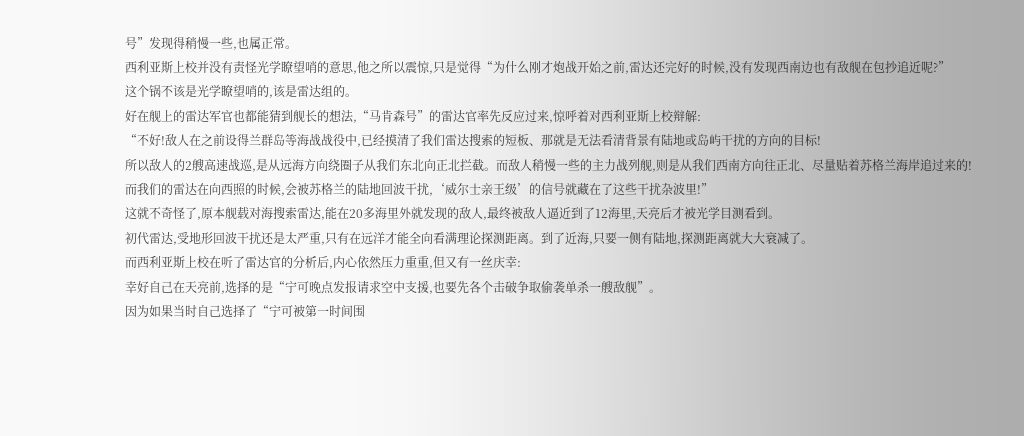号”发现得稍慢一些,也属正常。
西利亚斯上校并没有责怪光学瞭望哨的意思,他之所以震惊,只是觉得“为什么刚才炮战开始之前,雷达还完好的时候,没有发现西南边也有敌舰在包抄追近呢?”
这个锅不该是光学瞭望哨的,该是雷达组的。
好在舰上的雷达军官也都能猜到舰长的想法,“马肯森号”的雷达官率先反应过来,惊呼着对西利亚斯上校辩解:
“不好!敌人在之前设得兰群岛等海战战役中,已经摸清了我们雷达搜索的短板、那就是无法看清背景有陆地或岛屿干扰的方向的目标!
所以敌人的2艘高速战巡,是从远海方向绕圈子从我们东北向正北拦截。而敌人稍慢一些的主力战列舰,则是从我们西南方向往正北、尽量贴着苏格兰海岸追过来的!
而我们的雷达在向西照的时候,会被苏格兰的陆地回波干扰,‘威尔士亲王级’的信号就藏在了这些干扰杂波里!”
这就不奇怪了,原本舰载对海搜索雷达,能在20多海里外就发现的敌人,最终被敌人逼近到了12海里,天亮后才被光学目测看到。
初代雷达,受地形回波干扰还是太严重,只有在远洋才能全向看满理论探测距离。到了近海,只要一侧有陆地,探测距离就大大衰减了。
而西利亚斯上校在听了雷达官的分析后,内心依然压力重重,但又有一丝庆幸:
幸好自己在天亮前,选择的是“宁可晚点发报请求空中支援,也要先各个击破争取偷袭单杀一艘敌舰”。
因为如果当时自己选择了“宁可被第一时间围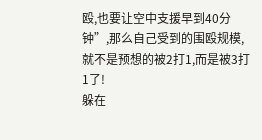殴,也要让空中支援早到40分钟”,那么自己受到的围殴规模,就不是预想的被2打1,而是被3打1了!
躲在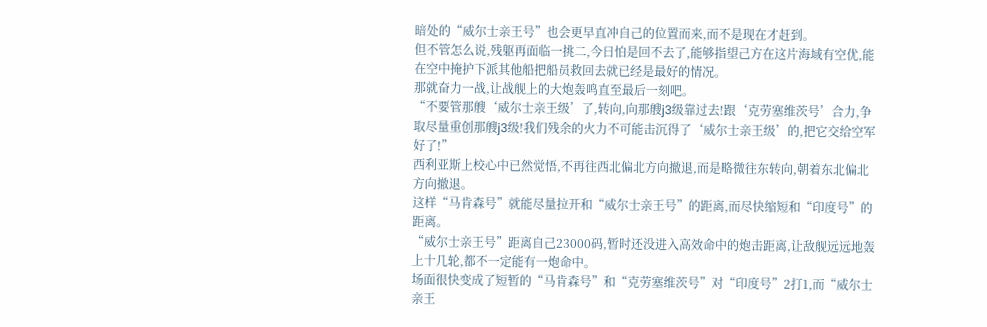暗处的“威尔士亲王号”也会更早直冲自己的位置而来,而不是现在才赶到。
但不管怎么说,残躯再面临一挑二,今日怕是回不去了,能够指望己方在这片海域有空优,能在空中掩护下派其他船把船员救回去就已经是最好的情况。
那就奋力一战,让战舰上的大炮轰鸣直至最后一刻吧。
“不要管那艘‘威尔士亲王级’了,转向,向那艘j3级靠过去!跟‘克劳塞维茨号’合力,争取尽量重创那艘j3级!我们残余的火力不可能击沉得了‘威尔士亲王级’的,把它交给空军好了!”
西利亚斯上校心中已然觉悟,不再往西北偏北方向撤退,而是略微往东转向,朝着东北偏北方向撤退。
这样“马肯森号”就能尽量拉开和“威尔士亲王号”的距离,而尽快缩短和“印度号”的距离。
“威尔士亲王号”距离自己23000码,暂时还没进入高效命中的炮击距离,让敌舰远远地轰上十几轮,都不一定能有一炮命中。
场面很快变成了短暂的“马肯森号”和“克劳塞维茨号”对“印度号”2打1,而“威尔士亲王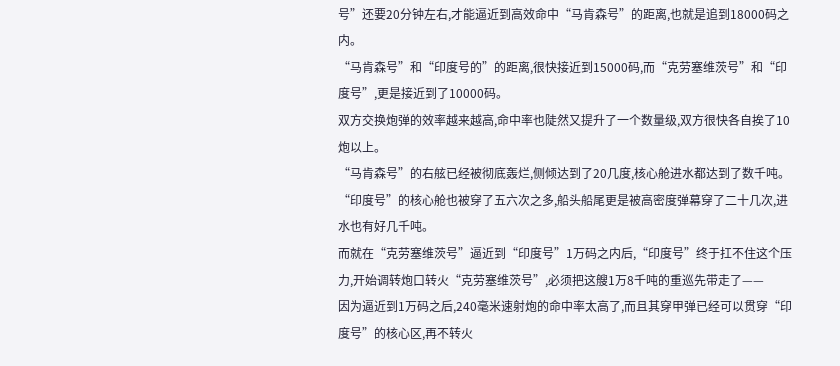号”还要20分钟左右,才能逼近到高效命中“马肯森号”的距离,也就是追到18000码之内。
“马肯森号”和“印度号的”的距离,很快接近到15000码,而“克劳塞维茨号”和“印度号”,更是接近到了10000码。
双方交换炮弹的效率越来越高,命中率也陡然又提升了一个数量级,双方很快各自挨了10炮以上。
“马肯森号”的右舷已经被彻底轰烂,侧倾达到了20几度,核心舱进水都达到了数千吨。
“印度号”的核心舱也被穿了五六次之多,船头船尾更是被高密度弹幕穿了二十几次,进水也有好几千吨。
而就在“克劳塞维茨号”逼近到“印度号”1万码之内后,“印度号”终于扛不住这个压力,开始调转炮口转火“克劳塞维茨号”,必须把这艘1万8千吨的重巡先带走了——
因为逼近到1万码之后,240毫米速射炮的命中率太高了,而且其穿甲弹已经可以贯穿“印度号”的核心区,再不转火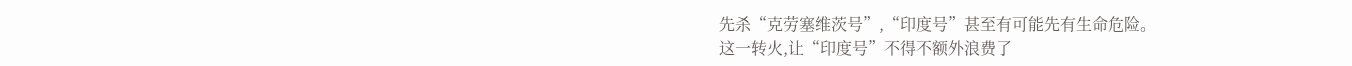先杀“克劳塞维茨号”,“印度号”甚至有可能先有生命危险。
这一转火,让“印度号”不得不额外浪费了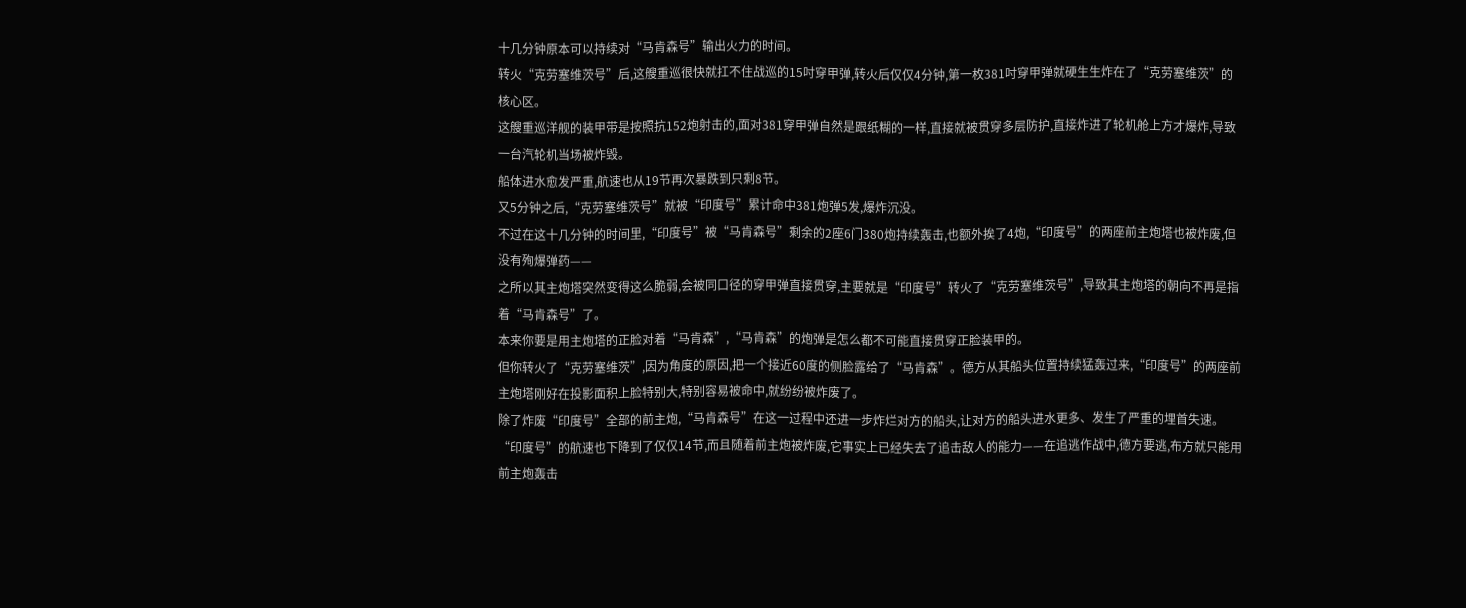十几分钟原本可以持续对“马肯森号”输出火力的时间。
转火“克劳塞维茨号”后,这艘重巡很快就扛不住战巡的15吋穿甲弹,转火后仅仅4分钟,第一枚381吋穿甲弹就硬生生炸在了“克劳塞维茨”的核心区。
这艘重巡洋舰的装甲带是按照抗152炮射击的,面对381穿甲弹自然是跟纸糊的一样,直接就被贯穿多层防护,直接炸进了轮机舱上方才爆炸,导致一台汽轮机当场被炸毁。
船体进水愈发严重,航速也从19节再次暴跌到只剩8节。
又5分钟之后,“克劳塞维茨号”就被“印度号”累计命中381炮弹5发,爆炸沉没。
不过在这十几分钟的时间里,“印度号”被“马肯森号”剩余的2座6门380炮持续轰击,也额外挨了4炮,“印度号”的两座前主炮塔也被炸废,但没有殉爆弹药——
之所以其主炮塔突然变得这么脆弱,会被同口径的穿甲弹直接贯穿,主要就是“印度号”转火了“克劳塞维茨号”,导致其主炮塔的朝向不再是指着“马肯森号”了。
本来你要是用主炮塔的正脸对着“马肯森”,“马肯森”的炮弹是怎么都不可能直接贯穿正脸装甲的。
但你转火了“克劳塞维茨”,因为角度的原因,把一个接近60度的侧脸露给了“马肯森”。德方从其船头位置持续猛轰过来,“印度号”的两座前主炮塔刚好在投影面积上脸特别大,特别容易被命中,就纷纷被炸废了。
除了炸废“印度号”全部的前主炮,“马肯森号”在这一过程中还进一步炸烂对方的船头,让对方的船头进水更多、发生了严重的埋首失速。
“印度号”的航速也下降到了仅仅14节,而且随着前主炮被炸废,它事实上已经失去了追击敌人的能力——在追逃作战中,德方要逃,布方就只能用前主炮轰击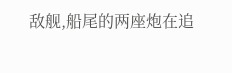敌舰,船尾的两座炮在追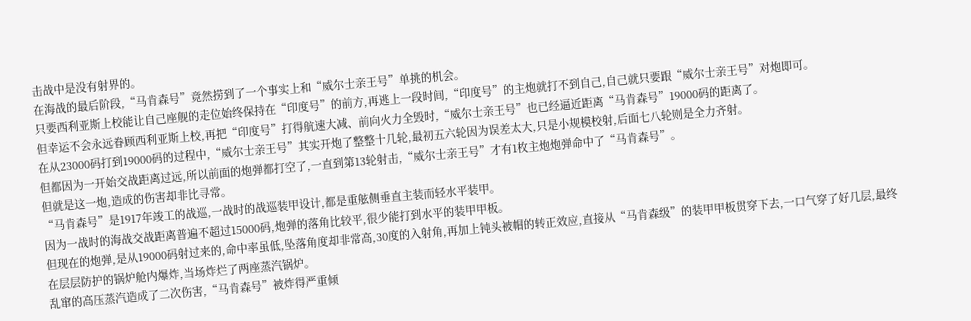击战中是没有射界的。
在海战的最后阶段,“马肯森号”竟然捞到了一个事实上和“威尔士亲王号”单挑的机会。
只要西利亚斯上校能让自己座舰的走位始终保持在“印度号”的前方,再逃上一段时间,“印度号”的主炮就打不到自己,自己就只要跟“威尔士亲王号”对炮即可。
但幸运不会永远眷顾西利亚斯上校,再把“印度号”打得航速大减、前向火力全毁时,“威尔士亲王号”也已经逼近距离“马肯森号”19000码的距离了。
在从23000码打到19000码的过程中,“威尔士亲王号”其实开炮了整整十几轮,最初五六轮因为误差太大,只是小规模校射,后面七八轮则是全力齐射。
但都因为一开始交战距离过远,所以前面的炮弹都打空了,一直到第13轮射击,“威尔士亲王号”才有1枚主炮炮弹命中了“马肯森号”。
但就是这一炮,造成的伤害却非比寻常。
“马肯森号”是1917年竣工的战巡,一战时的战巡装甲设计,都是重舷侧垂直主装而轻水平装甲。
因为一战时的海战交战距离普遍不超过15000码,炮弹的落角比较平,很少能打到水平的装甲甲板。
但现在的炮弹,是从19000码射过来的,命中率虽低,坠落角度却非常高,30度的入射角,再加上钝头被帽的转正效应,直接从“马肯森级”的装甲甲板贯穿下去,一口气穿了好几层,最终在层层防护的锅炉舱内爆炸,当场炸烂了两座蒸汽锅炉。
乱窜的高压蒸汽造成了二次伤害,“马肯森号”被炸得严重倾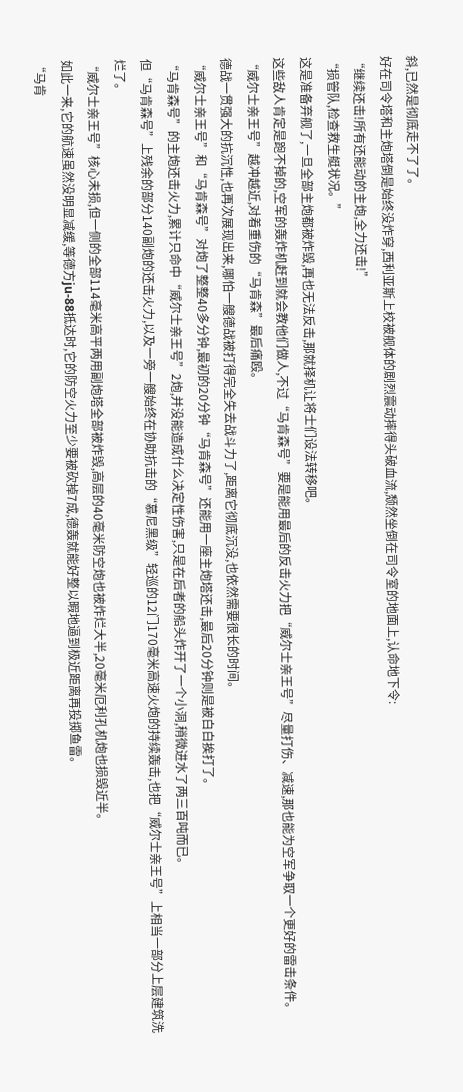斜,已然是彻底走不了了。
好在司令塔和主炮塔倒是始终没炸穿,西利亚斯上校被舰体的剧烈震动摔得头破血流,颓然坐倒在司令室的地面上,认命地下令:
“继续还击!所有还能动的主炮,全力还击!”
“损管队,检查救生艇状况。”
这是准备弃舰了,一旦全部主炮都被炸毁,再也无法反击,那就择机让将士们设法转移吧。
这些敌人肯定是跑不掉的,空军的轰炸机赶到就会教他们做人,不过“马肯森号”要是能用最后的反击火力把“威尔士亲王号”尽量打伤、减速,那也能为空军争取一个更好的雷击条件。
“威尔士亲王号”越冲越近,对着重伤的“马肯森”最后痛殴。
德战一贯强大的抗沉性,也再次展现出来,哪怕一艘德战被打得完全失去战斗力了,距离它彻底沉没,也依然需要很长的时间。
“威尔士亲王号”和“马肯森号”对炮了整整40多分钟,最初的20分钟“马肯森号”还能用一座主炮塔还击,最后20分钟则是被白白挨打了。
“马肯森号”的主炮还击火力,累计只命中“威尔士亲王号”2炮,并没能造成什么决定性伤害,只是在后者的船头炸开了一个小洞,稍微进水了两三百吨而已。
但“马肯森号”上残余的部分140副炮的还击火力,以及一旁一艘始终在协助抗击的“慕尼黑级”轻巡的12门170毫米高速火炮的持续轰击,也把“威尔士亲王号”上相当一部分上层建筑洗烂了。
“威尔士亲王号”核心未损,但一侧的全部114毫米高平两用副炮塔全部被炸毁,高层的40毫米防空炮也被炸烂大半,20毫米厄利孔机炮也损毁近半。
如此一来,它的航速虽然没明显减缓,等德方ju-88抵达时,它的防空火力至少要被砍掉7成,德轰就能好整以暇地逼到极近距离再投掷鱼雷。
“马肯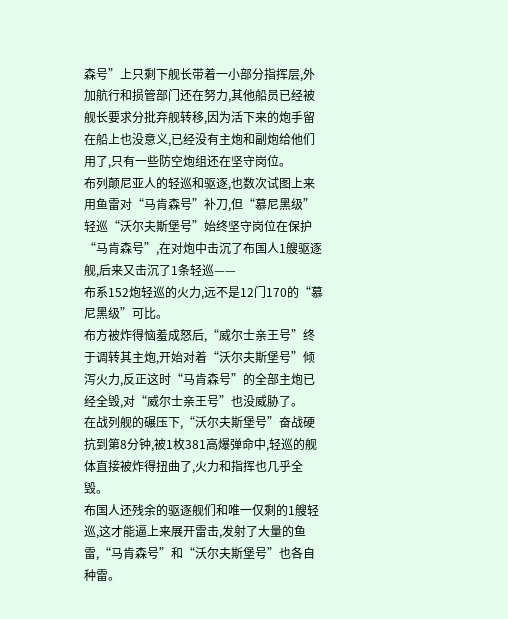森号”上只剩下舰长带着一小部分指挥层,外加航行和损管部门还在努力,其他船员已经被舰长要求分批弃舰转移,因为活下来的炮手留在船上也没意义,已经没有主炮和副炮给他们用了,只有一些防空炮组还在坚守岗位。
布列颠尼亚人的轻巡和驱逐,也数次试图上来用鱼雷对“马肯森号”补刀,但“慕尼黑级”轻巡“沃尔夫斯堡号”始终坚守岗位在保护“马肯森号”,在对炮中击沉了布国人1艘驱逐舰,后来又击沉了1条轻巡——
布系152炮轻巡的火力,远不是12门170的“慕尼黑级”可比。
布方被炸得恼羞成怒后,“威尔士亲王号”终于调转其主炮,开始对着“沃尔夫斯堡号”倾泻火力,反正这时“马肯森号”的全部主炮已经全毁,对“威尔士亲王号”也没威胁了。
在战列舰的碾压下,“沃尔夫斯堡号”奋战硬抗到第8分钟,被1枚381高爆弹命中,轻巡的舰体直接被炸得扭曲了,火力和指挥也几乎全毁。
布国人还残余的驱逐舰们和唯一仅剩的1艘轻巡,这才能逼上来展开雷击,发射了大量的鱼雷,“马肯森号”和“沃尔夫斯堡号”也各自种雷。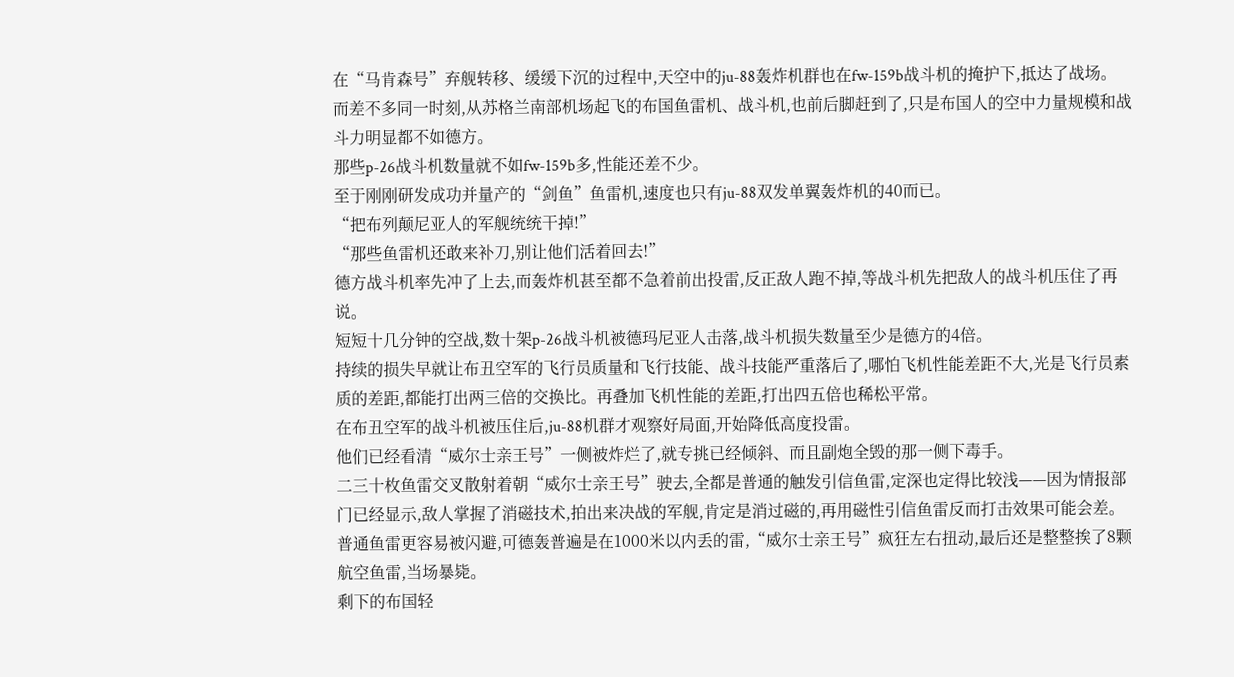在“马肯森号”弃舰转移、缓缓下沉的过程中,天空中的ju-88轰炸机群也在fw-159b战斗机的掩护下,抵达了战场。
而差不多同一时刻,从苏格兰南部机场起飞的布国鱼雷机、战斗机,也前后脚赶到了,只是布国人的空中力量规模和战斗力明显都不如德方。
那些p-26战斗机数量就不如fw-159b多,性能还差不少。
至于刚刚研发成功并量产的“剑鱼”鱼雷机,速度也只有ju-88双发单翼轰炸机的40而已。
“把布列颠尼亚人的军舰统统干掉!”
“那些鱼雷机还敢来补刀,别让他们活着回去!”
德方战斗机率先冲了上去,而轰炸机甚至都不急着前出投雷,反正敌人跑不掉,等战斗机先把敌人的战斗机压住了再说。
短短十几分钟的空战,数十架p-26战斗机被德玛尼亚人击落,战斗机损失数量至少是德方的4倍。
持续的损失早就让布丑空军的飞行员质量和飞行技能、战斗技能严重落后了,哪怕飞机性能差距不大,光是飞行员素质的差距,都能打出两三倍的交换比。再叠加飞机性能的差距,打出四五倍也稀松平常。
在布丑空军的战斗机被压住后,ju-88机群才观察好局面,开始降低高度投雷。
他们已经看清“威尔士亲王号”一侧被炸烂了,就专挑已经倾斜、而且副炮全毁的那一侧下毒手。
二三十枚鱼雷交叉散射着朝“威尔士亲王号”驶去,全都是普通的触发引信鱼雷,定深也定得比较浅——因为情报部门已经显示,敌人掌握了消磁技术,拍出来决战的军舰,肯定是消过磁的,再用磁性引信鱼雷反而打击效果可能会差。
普通鱼雷更容易被闪避,可德轰普遍是在1000米以内丢的雷,“威尔士亲王号”疯狂左右扭动,最后还是整整挨了8颗航空鱼雷,当场暴毙。
剩下的布国轻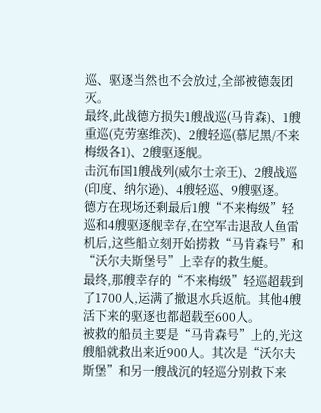巡、驱逐当然也不会放过,全部被德轰团灭。
最终,此战德方损失1艘战巡(马肯森)、1艘重巡(克劳塞维茨)、2艘轻巡(慕尼黑/不来梅级各1)、2艘驱逐舰。
击沉布国1艘战列(威尔士亲王)、2艘战巡(印度、纳尔逊)、4艘轻巡、9艘驱逐。
德方在现场还剩最后1艘“不来梅级”轻巡和4艘驱逐舰幸存,在空军击退敌人鱼雷机后,这些船立刻开始捞救“马肯森号”和“沃尔夫斯堡号”上幸存的救生艇。
最终,那艘幸存的“不来梅级”轻巡超载到了1700人,运满了撤退水兵返航。其他4艘活下来的驱逐也都超载至600人。
被救的船员主要是“马肯森号”上的,光这艘船就救出来近900人。其次是“沃尔夫斯堡”和另一艘战沉的轻巡分别救下来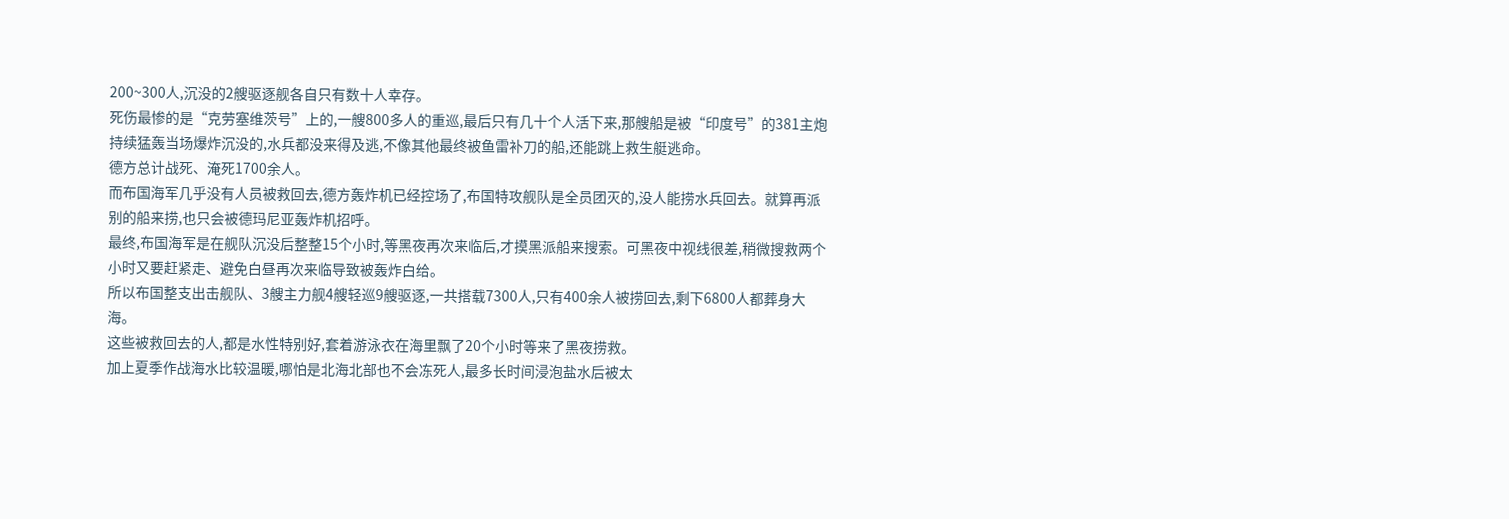200~300人,沉没的2艘驱逐舰各自只有数十人幸存。
死伤最惨的是“克劳塞维茨号”上的,一艘800多人的重巡,最后只有几十个人活下来,那艘船是被“印度号”的381主炮持续猛轰当场爆炸沉没的,水兵都没来得及逃,不像其他最终被鱼雷补刀的船,还能跳上救生艇逃命。
德方总计战死、淹死1700余人。
而布国海军几乎没有人员被救回去,德方轰炸机已经控场了,布国特攻舰队是全员团灭的,没人能捞水兵回去。就算再派别的船来捞,也只会被德玛尼亚轰炸机招呼。
最终,布国海军是在舰队沉没后整整15个小时,等黑夜再次来临后,才摸黑派船来搜索。可黑夜中视线很差,稍微搜救两个小时又要赶紧走、避免白昼再次来临导致被轰炸白给。
所以布国整支出击舰队、3艘主力舰4艘轻巡9艘驱逐,一共搭载7300人,只有400余人被捞回去,剩下6800人都葬身大海。
这些被救回去的人,都是水性特别好,套着游泳衣在海里飘了20个小时等来了黑夜捞救。
加上夏季作战海水比较温暖,哪怕是北海北部也不会冻死人,最多长时间浸泡盐水后被太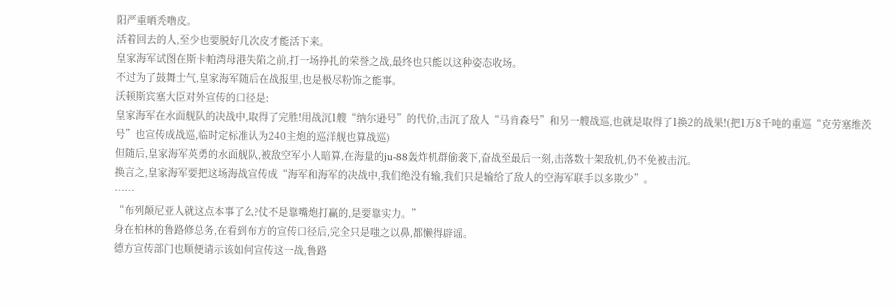阳严重晒秃噜皮。
活着回去的人,至少也要脱好几次皮才能活下来。
皇家海军试图在斯卡帕湾母港失陷之前,打一场挣扎的荣誉之战,最终也只能以这种姿态收场。
不过为了鼓舞士气,皇家海军随后在战报里,也是极尽粉饰之能事。
沃顿斯宾塞大臣对外宣传的口径是:
皇家海军在水面舰队的决战中,取得了完胜!用战沉1艘“纳尔逊号”的代价,击沉了敌人“马肯森号”和另一艘战巡,也就是取得了1换2的战果!(把1万8千吨的重巡“克劳塞维茨号”也宣传成战巡,临时定标准认为240主炮的巡洋舰也算战巡)
但随后,皇家海军英勇的水面舰队,被敌空军小人暗算,在海量的ju-88轰炸机群偷袭下,奋战至最后一刻,击落数十架敌机,仍不免被击沉。
换言之,皇家海军要把这场海战宣传成“海军和海军的决战中,我们绝没有输,我们只是输给了敌人的空海军联手以多欺少”。
……
“布列颠尼亚人就这点本事了么?仗不是靠嘴炮打赢的,是要靠实力。”
身在柏林的鲁路修总务,在看到布方的宣传口径后,完全只是嗤之以鼻,都懒得辟谣。
德方宣传部门也顺便请示该如何宣传这一战,鲁路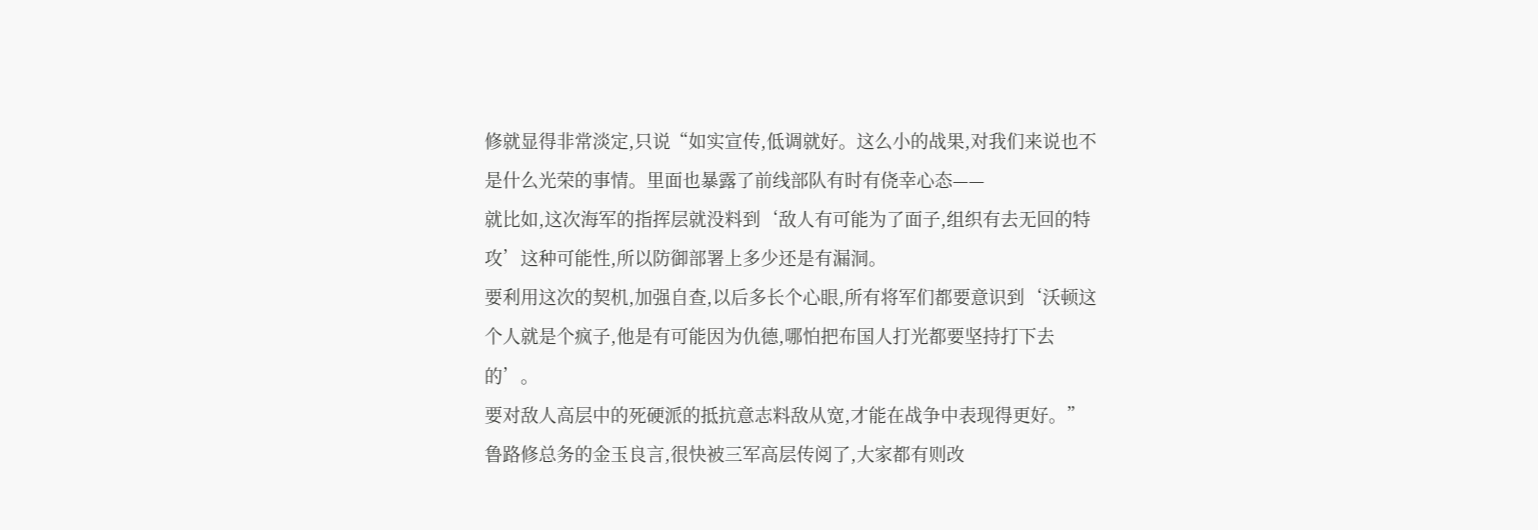修就显得非常淡定,只说“如实宣传,低调就好。这么小的战果,对我们来说也不是什么光荣的事情。里面也暴露了前线部队有时有侥幸心态——
就比如,这次海军的指挥层就没料到‘敌人有可能为了面子,组织有去无回的特攻’这种可能性,所以防御部署上多少还是有漏洞。
要利用这次的契机,加强自查,以后多长个心眼,所有将军们都要意识到‘沃顿这个人就是个疯子,他是有可能因为仇德,哪怕把布国人打光都要坚持打下去的’。
要对敌人高层中的死硬派的抵抗意志料敌从宽,才能在战争中表现得更好。”
鲁路修总务的金玉良言,很快被三军高层传阅了,大家都有则改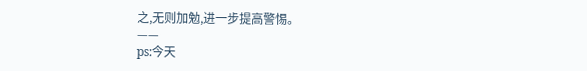之,无则加勉,进一步提高警惕。
——
ps:今天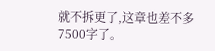就不拆更了,这章也差不多7500字了。